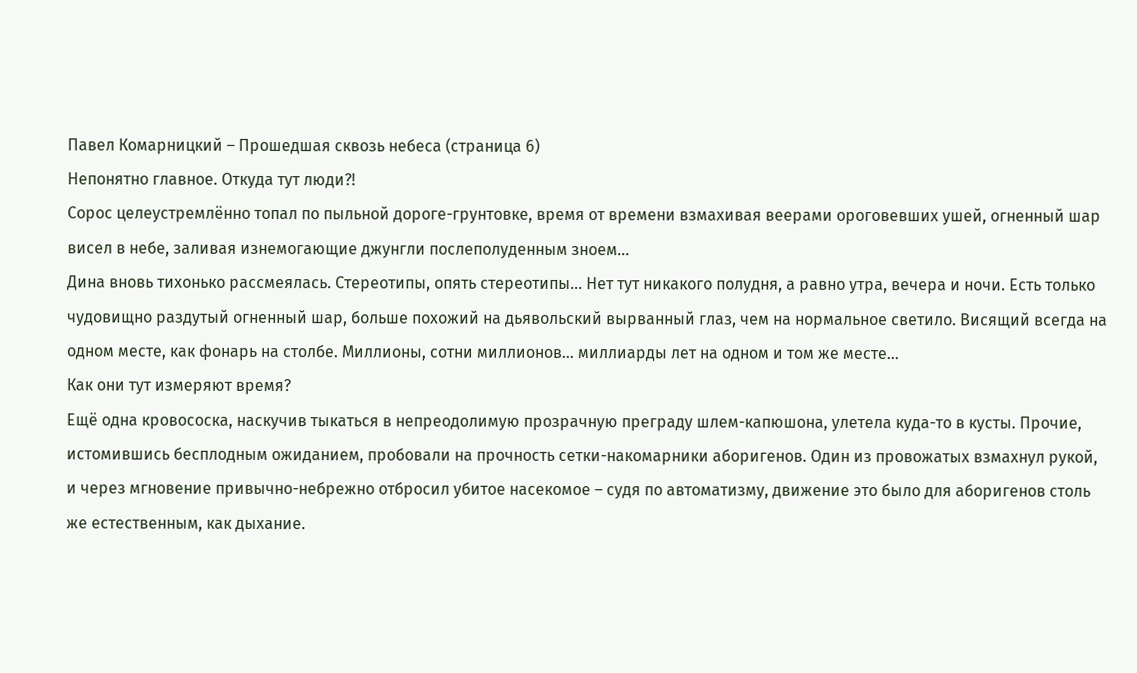Павел Комарницкий – Прошедшая сквозь небеса (страница 6)
Непонятно главное. Откуда тут люди?!
Сорос целеустремлённо топал по пыльной дороге-грунтовке, время от времени взмахивая веерами ороговевших ушей, огненный шар висел в небе, заливая изнемогающие джунгли послеполуденным зноем…
Дина вновь тихонько рассмеялась. Стереотипы, опять стереотипы… Нет тут никакого полудня, а равно утра, вечера и ночи. Есть только чудовищно раздутый огненный шар, больше похожий на дьявольский вырванный глаз, чем на нормальное светило. Висящий всегда на одном месте, как фонарь на столбе. Миллионы, сотни миллионов… миллиарды лет на одном и том же месте…
Как они тут измеряют время?
Ещё одна кровососка, наскучив тыкаться в непреодолимую прозрачную преграду шлем-капюшона, улетела куда-то в кусты. Прочие, истомившись бесплодным ожиданием, пробовали на прочность сетки-накомарники аборигенов. Один из провожатых взмахнул рукой, и через мгновение привычно-небрежно отбросил убитое насекомое – судя по автоматизму, движение это было для аборигенов столь же естественным, как дыхание.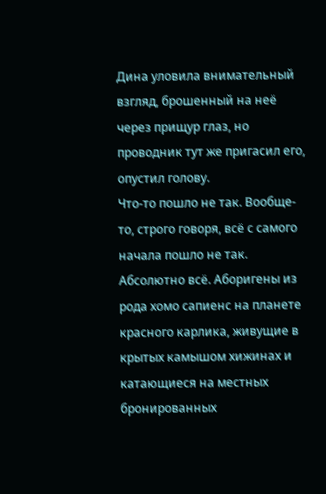Дина уловила внимательный взгляд, брошенный на неё через прищур глаз, но проводник тут же пригасил его, опустил голову.
Что-то пошло не так. Вообще-то, строго говоря, всё с самого начала пошло не так. Абсолютно всё. Аборигены из рода хомо сапиенс на планете красного карлика, живущие в крытых камышом хижинах и катающиеся на местных бронированных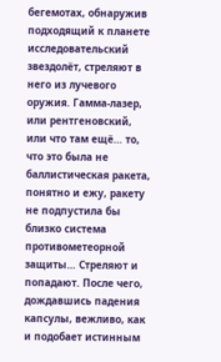бегемотах, обнаружив подходящий к планете исследовательский звездолёт, стреляют в него из лучевого оружия. Гамма-лазер, или рентгеновский, или что там ещё… то, что это была не баллистическая ракета, понятно и ежу, ракету не подпустила бы близко система противометеорной защиты… Стреляют и попадают. После чего, дождавшись падения капсулы, вежливо, как и подобает истинным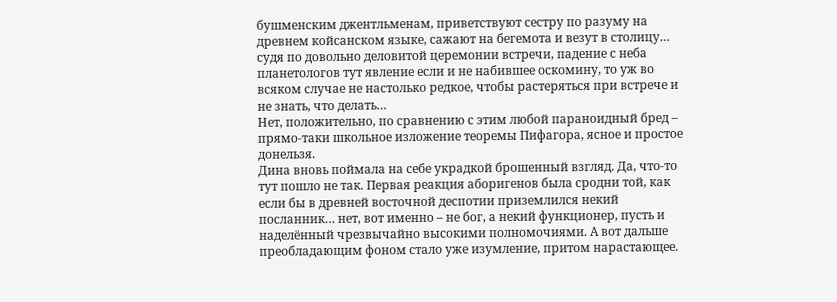бушменским джентльменам, приветствуют сестру по разуму на древнем койсанском языке, сажают на бегемота и везут в столицу… судя по довольно деловитой церемонии встречи, падение с неба планетологов тут явление если и не набившее оскомину, то уж во всяком случае не настолько редкое, чтобы растеряться при встрече и не знать, что делать…
Нет, положительно, по сравнению с этим любой параноидный бред – прямо-таки школьное изложение теоремы Пифагора, ясное и простое донельзя.
Дина вновь поймала на себе украдкой брошенный взгляд. Да, что-то тут пошло не так. Первая реакция аборигенов была сродни той, как если бы в древней восточной деспотии приземлился некий посланник… нет, вот именно – не бог, а некий функционер, пусть и наделённый чрезвычайно высокими полномочиями. А вот дальше преобладающим фоном стало уже изумление, притом нарастающее.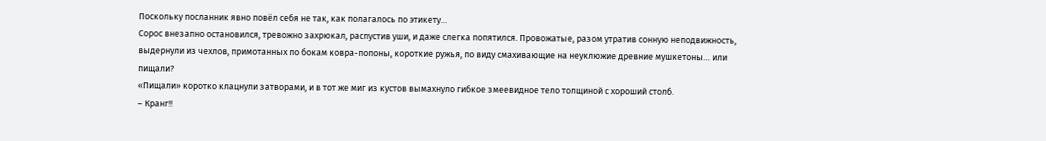Поскольку посланник явно повёл себя не так, как полагалось по этикету…
Сорос внезапно остановился, тревожно захрюкал, распустив уши, и даже слегка попятился. Провожатые, разом утратив сонную неподвижность, выдернули из чехлов, примотанных по бокам ковра-попоны, короткие ружья, по виду смахивающие на неуклюжие древние мушкетоны… или пищали?
«Пищали» коротко клацнули затворами, и в тот же миг из кустов вымахнуло гибкое змеевидное тело толщиной с хороший столб.
– Кранг!!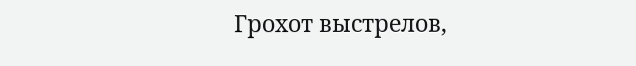Грохот выстрелов,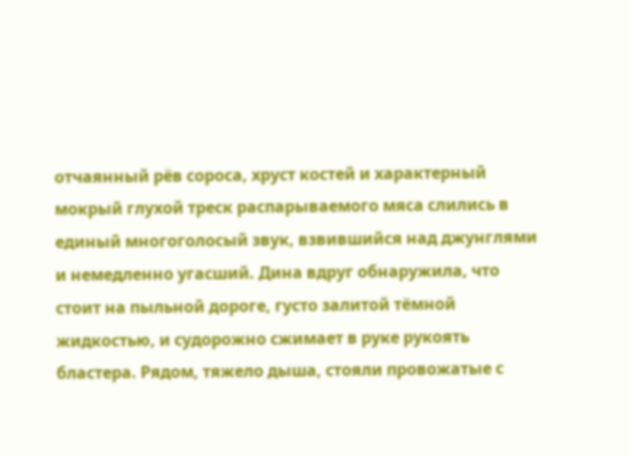отчаянный рёв сороса, хруст костей и характерный мокрый глухой треск распарываемого мяса слились в единый многоголосый звук, взвившийся над джунглями и немедленно угасший. Дина вдруг обнаружила, что стоит на пыльной дороге, густо залитой тёмной жидкостью, и судорожно сжимает в руке рукоять бластера. Рядом, тяжело дыша, стояли провожатые с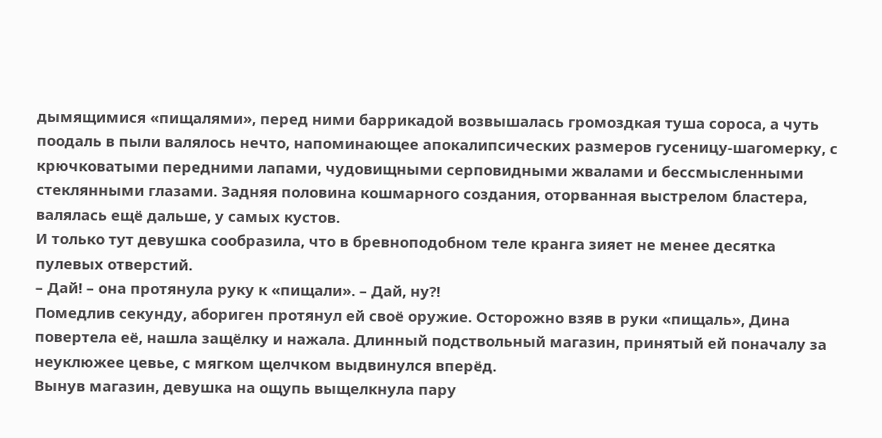дымящимися «пищалями», перед ними баррикадой возвышалась громоздкая туша сороса, а чуть поодаль в пыли валялось нечто, напоминающее апокалипсических размеров гусеницу-шагомерку, с крючковатыми передними лапами, чудовищными серповидными жвалами и бессмысленными стеклянными глазами. Задняя половина кошмарного создания, оторванная выстрелом бластера, валялась ещё дальше, у самых кустов.
И только тут девушка сообразила, что в бревноподобном теле кранга зияет не менее десятка пулевых отверстий.
– Дай! – она протянула руку к «пищали». – Дай, ну?!
Помедлив секунду, абориген протянул ей своё оружие. Осторожно взяв в руки «пищаль», Дина повертела её, нашла защёлку и нажала. Длинный подствольный магазин, принятый ей поначалу за неуклюжее цевье, с мягком щелчком выдвинулся вперёд.
Вынув магазин, девушка на ощупь выщелкнула пару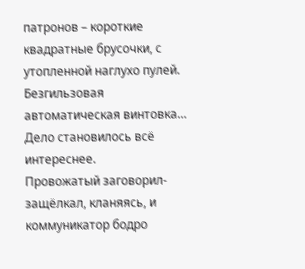патронов – короткие квадратные брусочки, с утопленной наглухо пулей. Безгильзовая автоматическая винтовка…
Дело становилось всё интереснее.
Провожатый заговорил-защёлкал, кланяясь, и коммуникатор бодро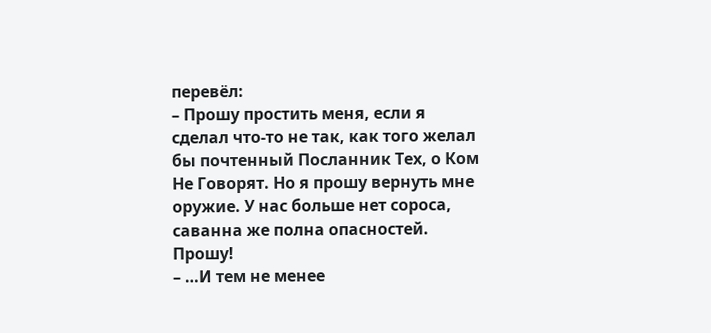перевёл:
– Прошу простить меня, если я сделал что-то не так, как того желал бы почтенный Посланник Тех, о Ком Не Говорят. Но я прошу вернуть мне оружие. У нас больше нет сороса, саванна же полна опасностей. Прошу!
– …И тем не менее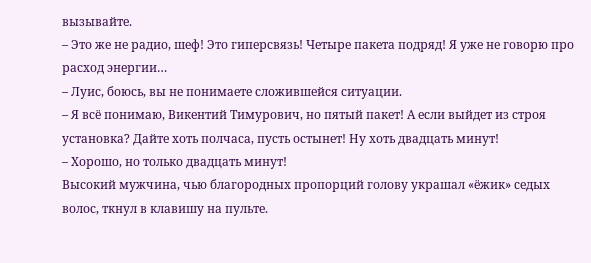вызывайте.
– Это же не радио, шеф! Это гиперсвязь! Четыре пакета подряд! Я уже не говорю про расход энергии…
– Луис, боюсь, вы не понимаете сложившейся ситуации.
– Я всё понимаю, Викентий Тимурович, но пятый пакет! А если выйдет из строя установка? Дайте хоть полчаса, пусть остынет! Ну хоть двадцать минут!
– Хорошо, но только двадцать минут!
Высокий мужчина, чью благородных пропорций голову украшал «ёжик» седых волос, ткнул в клавишу на пульте.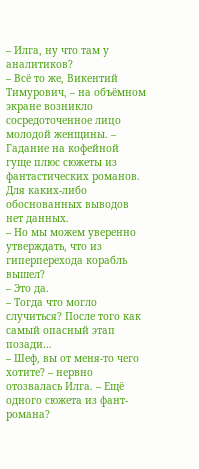– Илга, ну что там у аналитиков?
– Всё то же, Викентий Тимурович, – на объёмном экране возникло сосредоточенное лицо молодой женщины. – Гадание на кофейной гуще плюс сюжеты из фантастических романов. Для каких-либо обоснованных выводов нет данных.
– Но мы можем уверенно утверждать, что из гиперперехода корабль вышел?
– Это да.
– Тогда что могло случиться? После того как самый опасный этап позади…
– Шеф, вы от меня-то чего хотите? – нервно отозвалась Илга. – Ещё одного сюжета из фант-романа?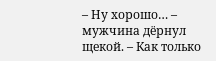– Ну хорошо… – мужчина дёрнул щекой. – Как только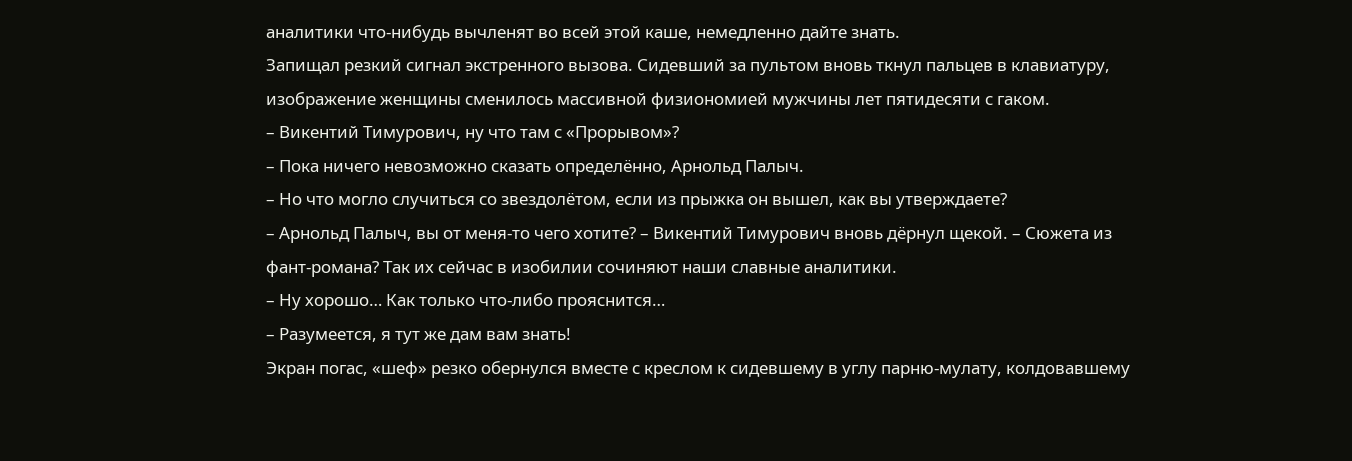аналитики что-нибудь вычленят во всей этой каше, немедленно дайте знать.
Запищал резкий сигнал экстренного вызова. Сидевший за пультом вновь ткнул пальцев в клавиатуру, изображение женщины сменилось массивной физиономией мужчины лет пятидесяти с гаком.
– Викентий Тимурович, ну что там с «Прорывом»?
– Пока ничего невозможно сказать определённо, Арнольд Палыч.
– Но что могло случиться со звездолётом, если из прыжка он вышел, как вы утверждаете?
– Арнольд Палыч, вы от меня-то чего хотите? – Викентий Тимурович вновь дёрнул щекой. – Сюжета из фант-романа? Так их сейчас в изобилии сочиняют наши славные аналитики.
– Ну хорошо… Как только что-либо прояснится…
– Разумеется, я тут же дам вам знать!
Экран погас, «шеф» резко обернулся вместе с креслом к сидевшему в углу парню-мулату, колдовавшему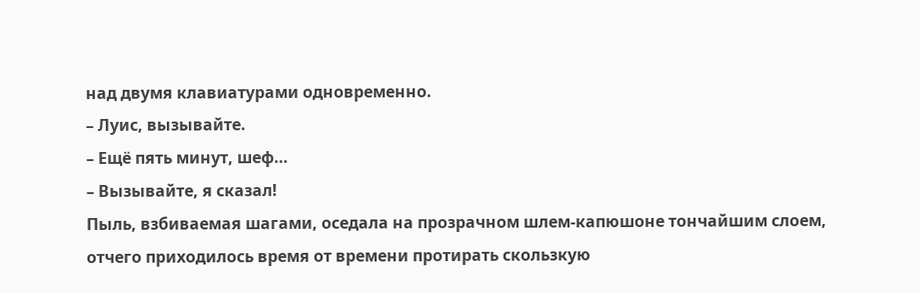над двумя клавиатурами одновременно.
– Луис, вызывайте.
– Ещё пять минут, шеф…
– Вызывайте, я сказал!
Пыль, взбиваемая шагами, оседала на прозрачном шлем-капюшоне тончайшим слоем, отчего приходилось время от времени протирать скользкую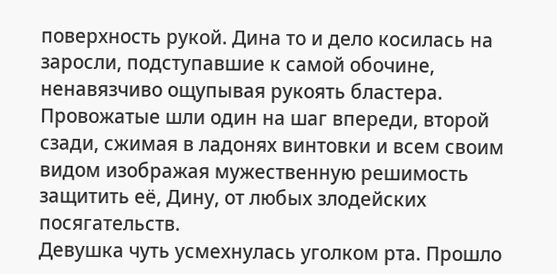поверхность рукой. Дина то и дело косилась на заросли, подступавшие к самой обочине, ненавязчиво ощупывая рукоять бластера. Провожатые шли один на шаг впереди, второй сзади, сжимая в ладонях винтовки и всем своим видом изображая мужественную решимость защитить её, Дину, от любых злодейских посягательств.
Девушка чуть усмехнулась уголком рта. Прошло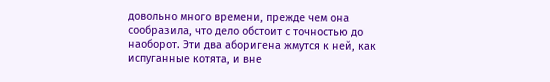довольно много времени, прежде чем она сообразила, что дело обстоит с точностью до наоборот. Эти два аборигена жмутся к ней, как испуганные котята, и вне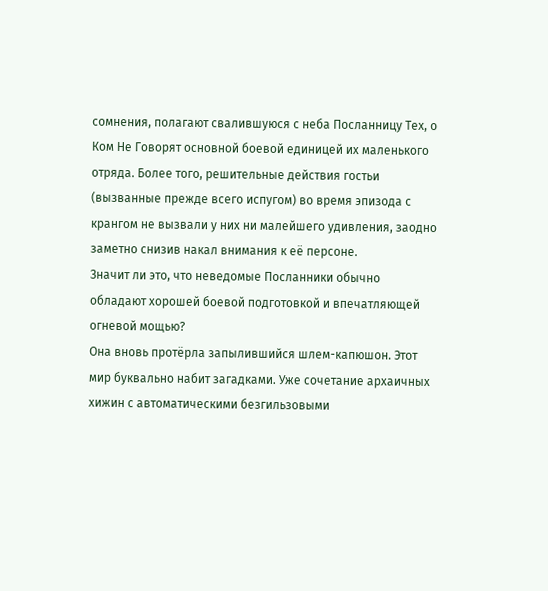сомнения, полагают свалившуюся с неба Посланницу Тех, о Ком Не Говорят основной боевой единицей их маленького отряда. Более того, решительные действия гостьи (вызванные прежде всего испугом) во время эпизода с крангом не вызвали у них ни малейшего удивления, заодно заметно снизив накал внимания к её персоне.
Значит ли это, что неведомые Посланники обычно обладают хорошей боевой подготовкой и впечатляющей огневой мощью?
Она вновь протёрла запылившийся шлем-капюшон. Этот мир буквально набит загадками. Уже сочетание архаичных хижин с автоматическими безгильзовыми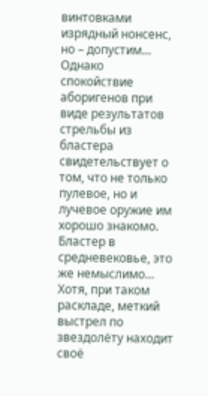винтовками изрядный нонсенс, но – допустим… Однако спокойствие аборигенов при виде результатов стрельбы из бластера свидетельствует о том, что не только пулевое, но и лучевое оружие им хорошо знакомо. Бластер в средневековье, это же немыслимо… Хотя, при таком раскладе, меткий выстрел по звездолёту находит своё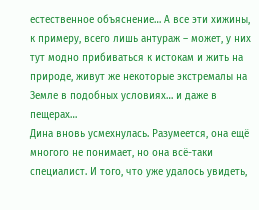естественное объяснение… А все эти хижины, к примеру, всего лишь антураж – может, у них тут модно прибиваться к истокам и жить на природе, живут же некоторые экстремалы на Земле в подобных условиях… и даже в пещерах…
Дина вновь усмехнулась. Разумеется, она ещё многого не понимает, но она всё-таки специалист. И того, что уже удалось увидеть,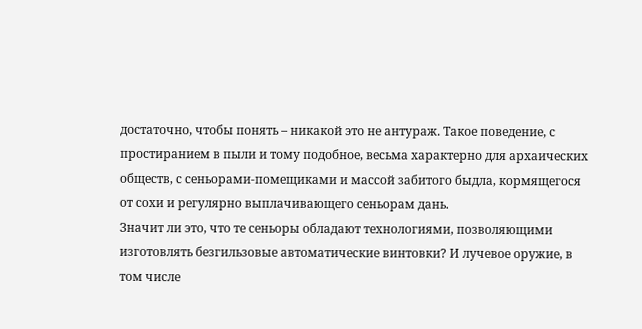достаточно, чтобы понять – никакой это не антураж. Такое поведение, с простиранием в пыли и тому подобное, весьма характерно для архаических обществ, с сеньорами-помещиками и массой забитого быдла, кормящегося от сохи и регулярно выплачивающего сеньорам дань.
Значит ли это, что те сеньоры обладают технологиями, позволяющими изготовлять безгильзовые автоматические винтовки? И лучевое оружие, в том числе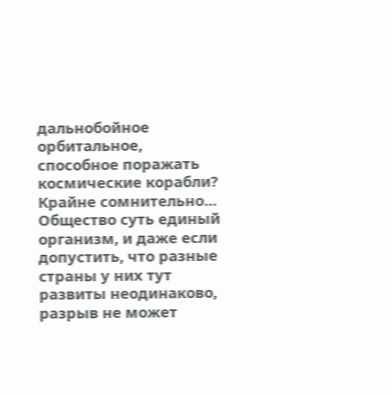дальнобойное орбитальное, способное поражать космические корабли? Крайне сомнительно… Общество суть единый организм, и даже если допустить, что разные страны у них тут развиты неодинаково, разрыв не может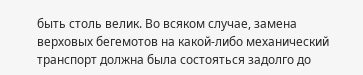быть столь велик. Во всяком случае, замена верховых бегемотов на какой-либо механический транспорт должна была состояться задолго до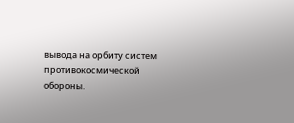вывода на орбиту систем противокосмической обороны.